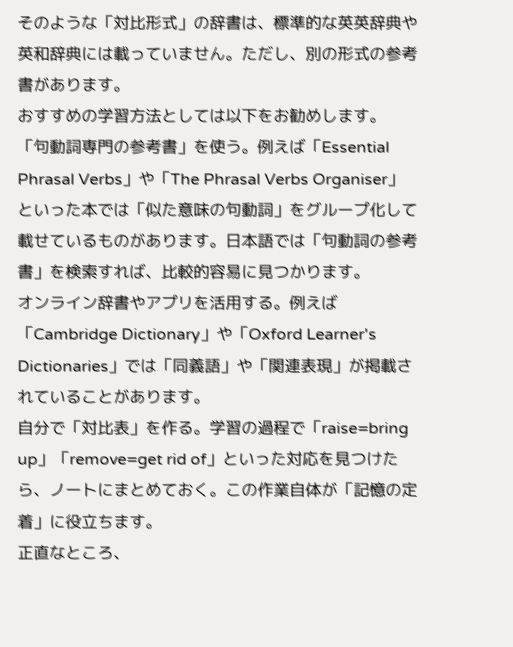そのような「対比形式」の辞書は、標準的な英英辞典や英和辞典には載っていません。ただし、別の形式の参考書があります。
おすすめの学習方法としては以下をお勧めします。
「句動詞専門の参考書」を使う。例えば「Essential Phrasal Verbs」や「The Phrasal Verbs Organiser」といった本では「似た意味の句動詞」をグループ化して載せているものがあります。日本語では「句動詞の参考書」を検索すれば、比較的容易に見つかります。
オンライン辞書やアプリを活用する。例えば「Cambridge Dictionary」や「Oxford Learner's Dictionaries」では「同義語」や「関連表現」が掲載されていることがあります。
自分で「対比表」を作る。学習の過程で「raise=bring up」「remove=get rid of」といった対応を見つけたら、ノートにまとめておく。この作業自体が「記憶の定着」に役立ちます。
正直なところ、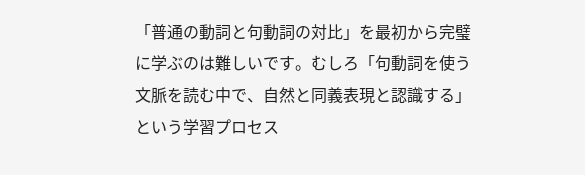「普通の動詞と句動詞の対比」を最初から完璧に学ぶのは難しいです。むしろ「句動詞を使う文脈を読む中で、自然と同義表現と認識する」という学習プロセス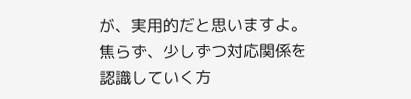が、実用的だと思いますよ。
焦らず、少しずつ対応関係を認識していく方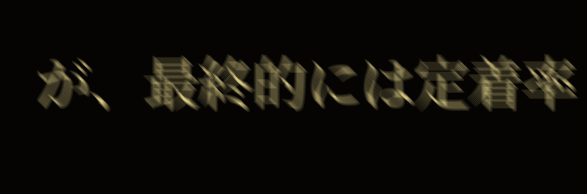が、最終的には定着率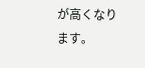が高くなります。